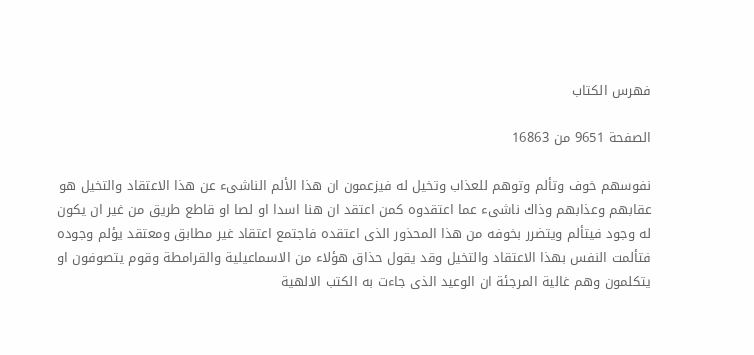فهرس الكتاب

الصفحة 9651 من 16863

نفوسهم خوف وتألم وتوهم للعذاب وتخيل له فيزعمون ان هذا الألم الناشىء عن هذا الاعتقاد والتخيل هو عقابهم وعذابهم وذاك ناشىء عما اعتقدوه كمن اعتقد ان هنا اسدا او لصا او قاطع طريق من غير ان يكون له وجود فيتألم ويتضرر بخوفه من هذا المحذور الذى اعتقده فاجتمع اعتقاد غير مطابق ومعتقد يؤلم وجوده فتألمت النفس بهذا الاعتقاد والتخيل وقد يقول حذاق هؤلاء من الاسماعيلية والقرامطة وقوم يتصوفون او يتكلمون وهم غالية المرجئة ان الوعيد الذى جاءت به الكتب الالهية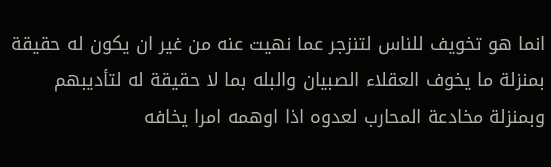انما هو تخويف للناس لتنزجر عما نهيت عنه من غير ان يكون له حقيقة بمنزلة ما يخوف العقلاء الصبيان والبله بما لا حقيقة له لتأديبهم وبمنزلة مخادعة المحارب لعدوه اذا اوهمه امرا يخافه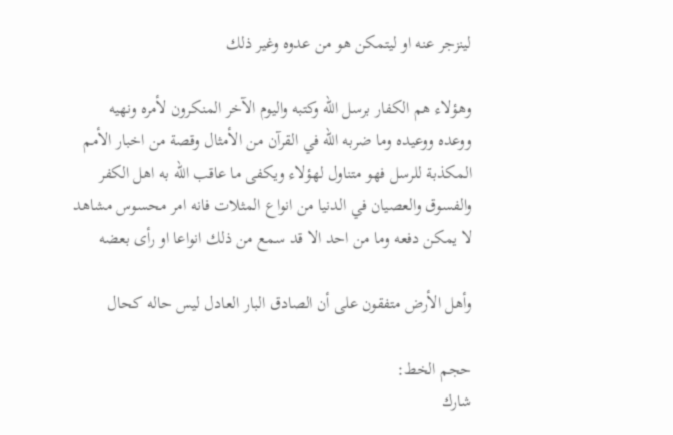لينزجر عنه او ليتمكن هو من عدوه وغير ذلك

وهؤلاء هم الكفار برسل الله وكتبه واليوم الآخر المنكرون لأمره ونهيه ووعده ووعيده وما ضربه الله في القرآن من الأمثال وقصة من اخبار الأمم المكذبة للرسل فهو متناول لهؤلاء ويكفى ما عاقب الله به اهل الكفر والفسوق والعصيان في الدنيا من انواع المثلات فانه امر محسوس مشاهد لا يمكن دفعه وما من احد الا قد سمع من ذلك انواعا او رأى بعضه

وأهل الأرض متفقون على أن الصادق البار العادل ليس حاله كحال

حجم الخط:
شارك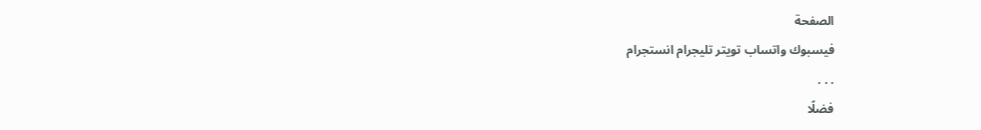الصفحة
فيسبوك واتساب تويتر تليجرام انستجرام
. . .
فضلًا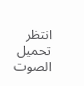انتظر تحميل الصوت